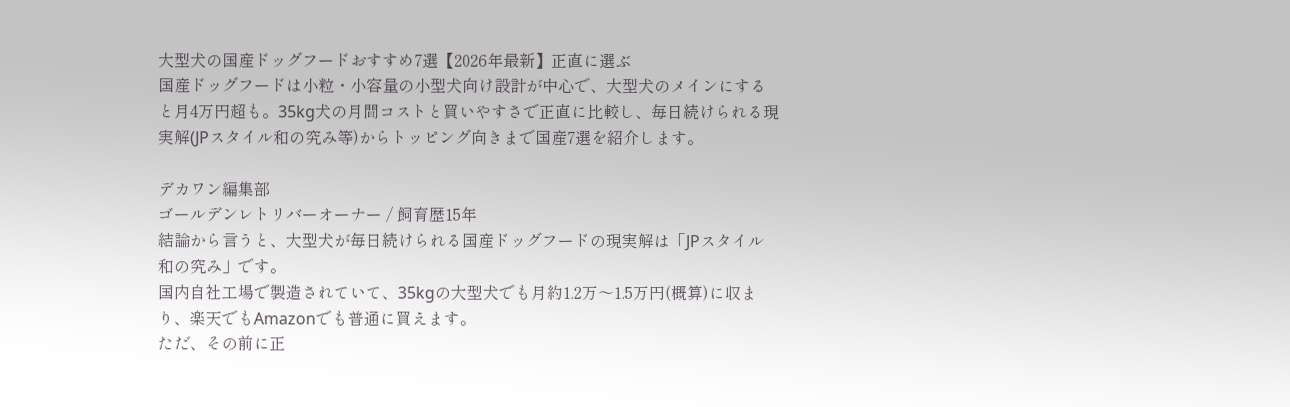大型犬の国産ドッグフードおすすめ7選【2026年最新】正直に選ぶ
国産ドッグフードは小粒・小容量の小型犬向け設計が中心で、大型犬のメインにすると月4万円超も。35kg犬の月間コストと買いやすさで正直に比較し、毎日続けられる現実解(JPスタイル和の究み等)からトッピング向きまで国産7選を紹介します。

デカワン編集部
ゴールデンレトリバーオーナー / 飼育歴15年
結論から言うと、大型犬が毎日続けられる国産ドッグフードの現実解は「JPスタイル 和の究み」です。
国内自社工場で製造されていて、35kgの大型犬でも月約1.2万〜1.5万円(概算)に収まり、楽天でもAmazonでも普通に買えます。
ただ、その前に正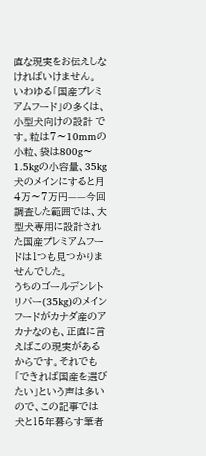直な現実をお伝えしなければいけません。 いわゆる「国産プレミアムフード」の多くは、小型犬向けの設計 です。粒は7〜10mmの小粒、袋は800g〜1.5kgの小容量、35kg犬のメインにすると月4万〜7万円——今回調査した範囲では、大型犬専用に設計された国産プレミアムフードは1つも見つかりませんでした。
うちのゴールデンレトリバー(35kg)のメインフードがカナダ産のアカナなのも、正直に言えばこの現実があるからです。それでも「できれば国産を選びたい」という声は多いので、この記事では 犬と15年暮らす筆者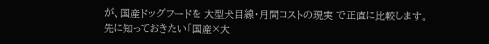が、国産ドッグフードを 大型犬目線・月間コストの現実 で正直に比較します。
先に知っておきたい「国産×大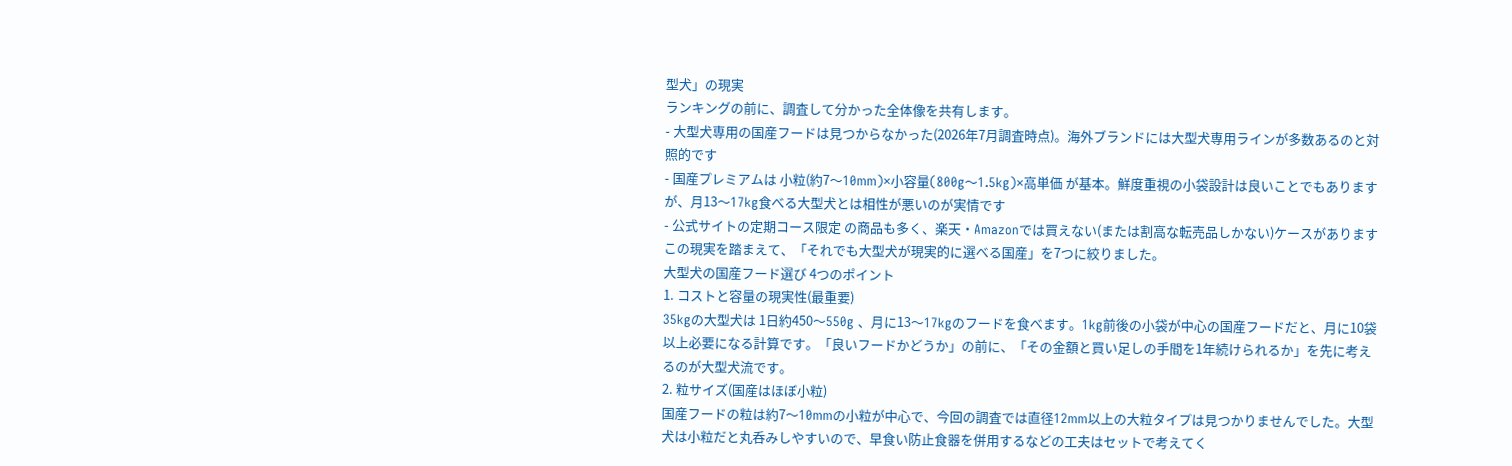型犬」の現実
ランキングの前に、調査して分かった全体像を共有します。
- 大型犬専用の国産フードは見つからなかった(2026年7月調査時点)。海外ブランドには大型犬専用ラインが多数あるのと対照的です
- 国産プレミアムは 小粒(約7〜10mm)×小容量(800g〜1.5kg)×高単価 が基本。鮮度重視の小袋設計は良いことでもありますが、月13〜17kg食べる大型犬とは相性が悪いのが実情です
- 公式サイトの定期コース限定 の商品も多く、楽天・Amazonでは買えない(または割高な転売品しかない)ケースがあります
この現実を踏まえて、「それでも大型犬が現実的に選べる国産」を7つに絞りました。
大型犬の国産フード選び 4つのポイント
1. コストと容量の現実性(最重要)
35kgの大型犬は 1日約450〜550g 、月に13〜17kgのフードを食べます。1kg前後の小袋が中心の国産フードだと、月に10袋以上必要になる計算です。「良いフードかどうか」の前に、「その金額と買い足しの手間を1年続けられるか」を先に考えるのが大型犬流です。
2. 粒サイズ(国産はほぼ小粒)
国産フードの粒は約7〜10mmの小粒が中心で、今回の調査では直径12mm以上の大粒タイプは見つかりませんでした。大型犬は小粒だと丸呑みしやすいので、早食い防止食器を併用するなどの工夫はセットで考えてく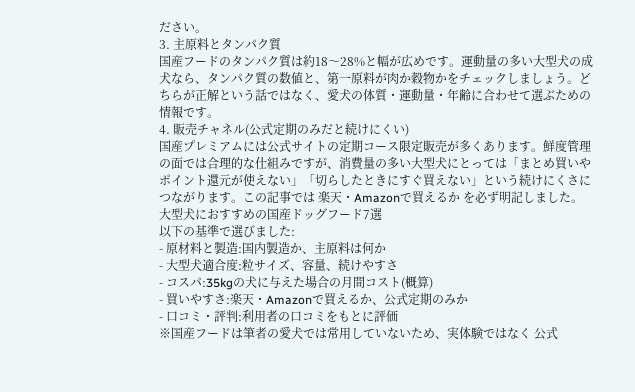ださい。
3. 主原料とタンパク質
国産フードのタンパク質は約18〜28%と幅が広めです。運動量の多い大型犬の成犬なら、タンパク質の数値と、第一原料が肉か穀物かをチェックしましょう。どちらが正解という話ではなく、愛犬の体質・運動量・年齢に合わせて選ぶための情報です。
4. 販売チャネル(公式定期のみだと続けにくい)
国産プレミアムには公式サイトの定期コース限定販売が多くあります。鮮度管理の面では合理的な仕組みですが、消費量の多い大型犬にとっては「まとめ買いやポイント還元が使えない」「切らしたときにすぐ買えない」という続けにくさにつながります。この記事では 楽天・Amazonで買えるか を必ず明記しました。
大型犬におすすめの国産ドッグフード7選
以下の基準で選びました:
- 原材料と製造:国内製造か、主原料は何か
- 大型犬適合度:粒サイズ、容量、続けやすさ
- コスパ:35kgの犬に与えた場合の月間コスト(概算)
- 買いやすさ:楽天・Amazonで買えるか、公式定期のみか
- 口コミ・評判:利用者の口コミをもとに評価
※国産フードは筆者の愛犬では常用していないため、実体験ではなく 公式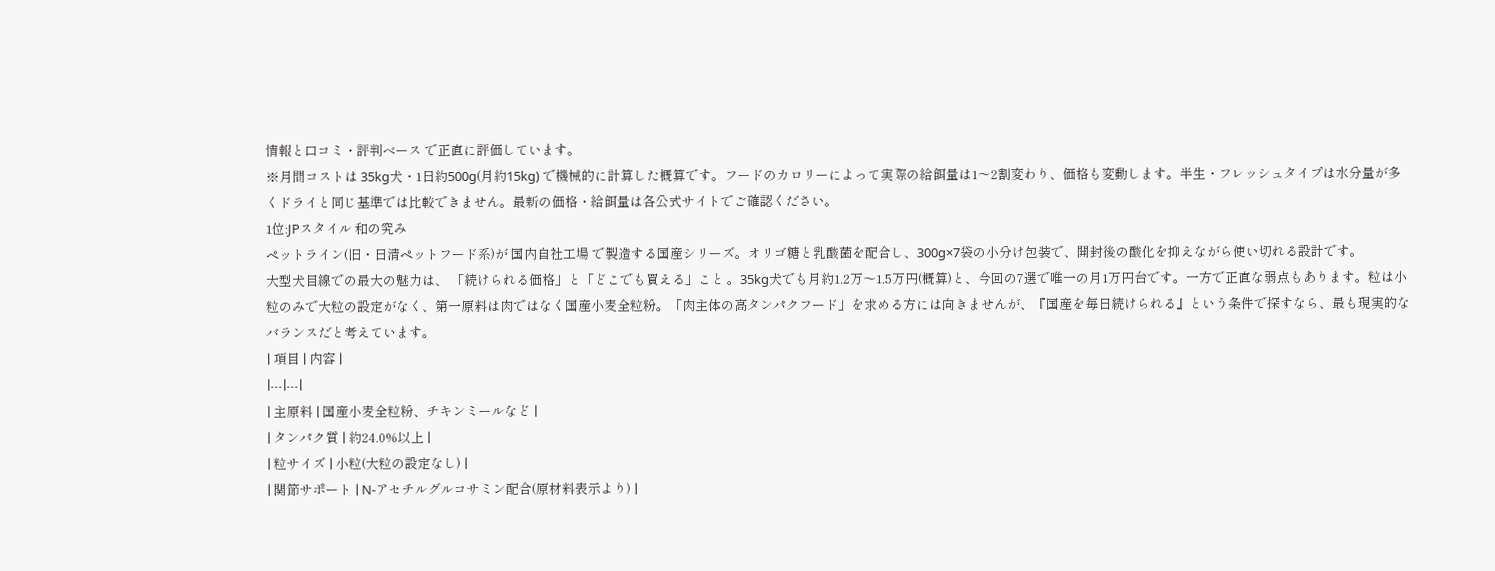情報と口コミ・評判ベース で正直に評価しています。
※月間コストは 35kg犬・1日約500g(月約15kg) で機械的に計算した概算です。フードのカロリーによって実際の給餌量は1〜2割変わり、価格も変動します。半生・フレッシュタイプは水分量が多くドライと同じ基準では比較できません。最新の価格・給餌量は各公式サイトでご確認ください。
1位:JPスタイル 和の究み
ペットライン(旧・日清ペットフード系)が 国内自社工場 で製造する国産シリーズ。オリゴ糖と乳酸菌を配合し、300g×7袋の小分け包装で、開封後の酸化を抑えながら使い切れる設計です。
大型犬目線での最大の魅力は、 「続けられる価格」と「どこでも買える」こと 。35kg犬でも月約1.2万〜1.5万円(概算)と、今回の7選で唯一の月1万円台です。一方で正直な弱点もあります。粒は小粒のみで大粒の設定がなく、第一原料は肉ではなく国産小麦全粒粉。「肉主体の高タンパクフード」を求める方には向きませんが、『国産を毎日続けられる』という条件で探すなら、最も現実的なバランスだと考えています。
| 項目 | 内容 |
|---|---|
| 主原料 | 国産小麦全粒粉、チキンミールなど |
| タンパク質 | 約24.0%以上 |
| 粒サイズ | 小粒(大粒の設定なし) |
| 関節サポート | N-アセチルグルコサミン配合(原材料表示より) |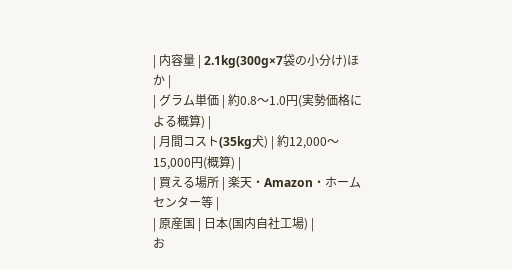| 内容量 | 2.1kg(300g×7袋の小分け)ほか |
| グラム単価 | 約0.8〜1.0円(実勢価格による概算) |
| 月間コスト(35kg犬) | 約12,000〜15,000円(概算) |
| 買える場所 | 楽天・Amazon・ホームセンター等 |
| 原産国 | 日本(国内自社工場) |
お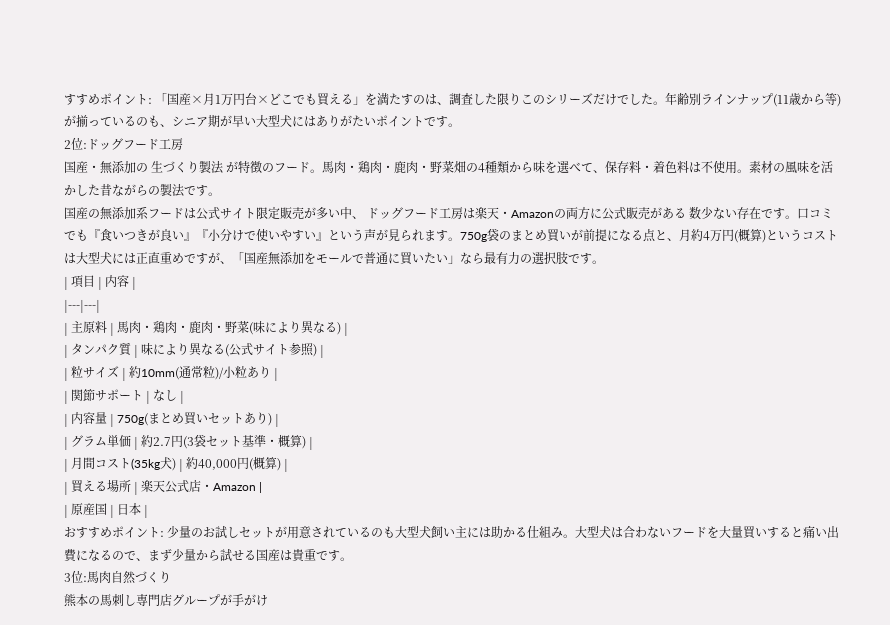すすめポイント: 「国産×月1万円台×どこでも買える」を満たすのは、調査した限りこのシリーズだけでした。年齢別ラインナップ(11歳から等)が揃っているのも、シニア期が早い大型犬にはありがたいポイントです。
2位:ドッグフード工房
国産・無添加の 生づくり製法 が特徴のフード。馬肉・鶏肉・鹿肉・野菜畑の4種類から味を選べて、保存料・着色料は不使用。素材の風味を活かした昔ながらの製法です。
国産の無添加系フードは公式サイト限定販売が多い中、 ドッグフード工房は楽天・Amazonの両方に公式販売がある 数少ない存在です。口コミでも『食いつきが良い』『小分けで使いやすい』という声が見られます。750g袋のまとめ買いが前提になる点と、月約4万円(概算)というコストは大型犬には正直重めですが、「国産無添加をモールで普通に買いたい」なら最有力の選択肢です。
| 項目 | 内容 |
|---|---|
| 主原料 | 馬肉・鶏肉・鹿肉・野菜(味により異なる) |
| タンパク質 | 味により異なる(公式サイト参照) |
| 粒サイズ | 約10mm(通常粒)/小粒あり |
| 関節サポート | なし |
| 内容量 | 750g(まとめ買いセットあり) |
| グラム単価 | 約2.7円(3袋セット基準・概算) |
| 月間コスト(35kg犬) | 約40,000円(概算) |
| 買える場所 | 楽天公式店・Amazon |
| 原産国 | 日本 |
おすすめポイント: 少量のお試しセットが用意されているのも大型犬飼い主には助かる仕組み。大型犬は合わないフードを大量買いすると痛い出費になるので、まず少量から試せる国産は貴重です。
3位:馬肉自然づくり
熊本の馬刺し専門店グループが手がけ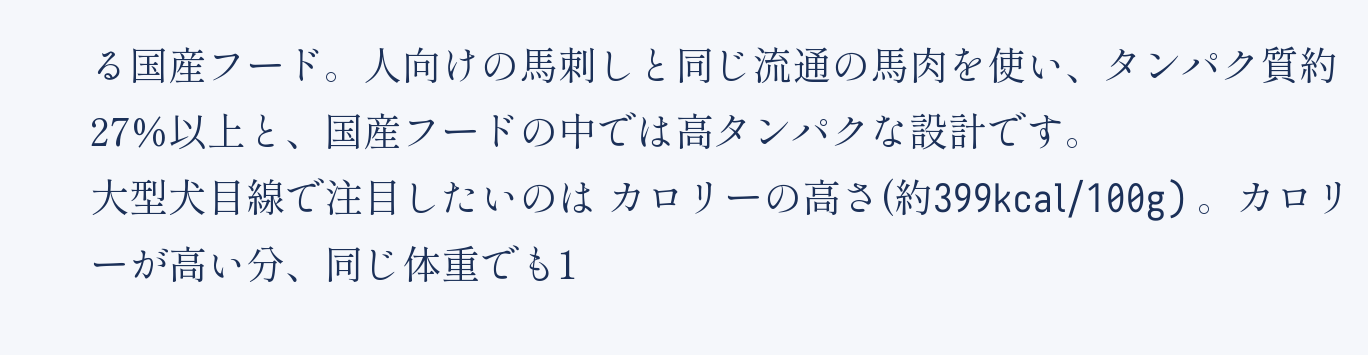る国産フード。人向けの馬刺しと同じ流通の馬肉を使い、タンパク質約27%以上と、国産フードの中では高タンパクな設計です。
大型犬目線で注目したいのは カロリーの高さ(約399kcal/100g) 。カロリーが高い分、同じ体重でも1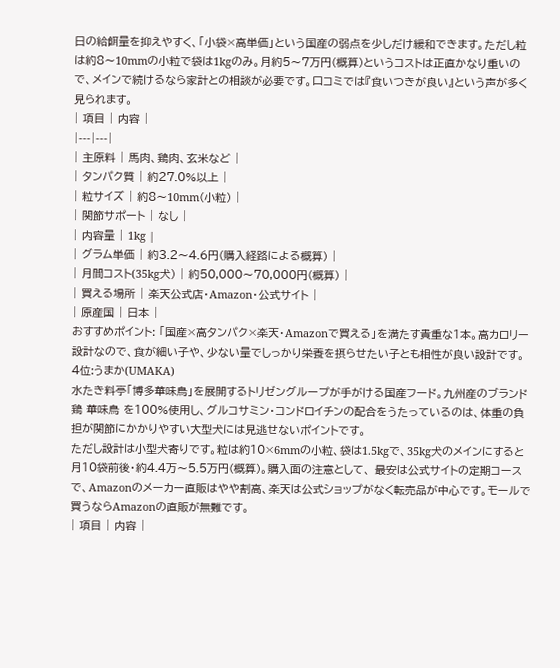日の給餌量を抑えやすく、「小袋×高単価」という国産の弱点を少しだけ緩和できます。ただし粒は約8〜10mmの小粒で袋は1kgのみ。月約5〜7万円(概算)というコストは正直かなり重いので、メインで続けるなら家計との相談が必要です。口コミでは『食いつきが良い』という声が多く見られます。
| 項目 | 内容 |
|---|---|
| 主原料 | 馬肉、鶏肉、玄米など |
| タンパク質 | 約27.0%以上 |
| 粒サイズ | 約8〜10mm(小粒) |
| 関節サポート | なし |
| 内容量 | 1kg |
| グラム単価 | 約3.2〜4.6円(購入経路による概算) |
| 月間コスト(35kg犬) | 約50,000〜70,000円(概算) |
| 買える場所 | 楽天公式店・Amazon・公式サイト |
| 原産国 | 日本 |
おすすめポイント: 「国産×高タンパク×楽天・Amazonで買える」を満たす貴重な1本。高カロリー設計なので、食が細い子や、少ない量でしっかり栄養を摂らせたい子とも相性が良い設計です。
4位:うまか(UMAKA)
水たき料亭「博多華味鳥」を展開するトリゼングループが手がける国産フード。九州産のブランド鶏 華味鳥 を100%使用し、グルコサミン・コンドロイチンの配合をうたっているのは、体重の負担が関節にかかりやすい大型犬には見逃せないポイントです。
ただし設計は小型犬寄りです。粒は約10×6mmの小粒、袋は1.5kgで、35kg犬のメインにすると月10袋前後・約4.4万〜5.5万円(概算)。購入面の注意として、 最安は公式サイトの定期コース で、Amazonのメーカー直販はやや割高、楽天は公式ショップがなく転売品が中心です。モールで買うならAmazonの直販が無難です。
| 項目 | 内容 |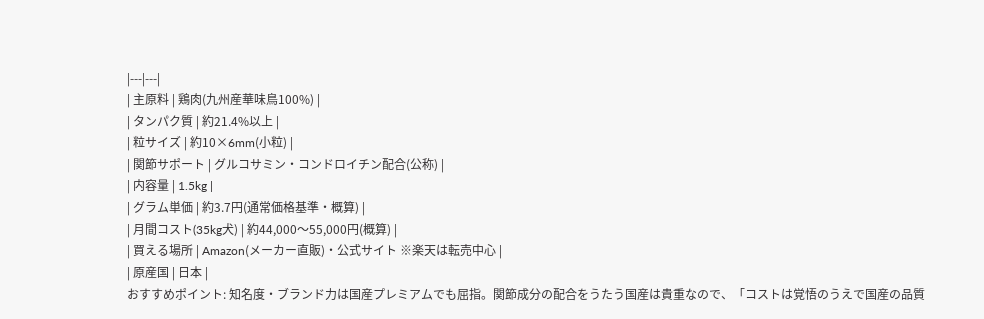|---|---|
| 主原料 | 鶏肉(九州産華味鳥100%) |
| タンパク質 | 約21.4%以上 |
| 粒サイズ | 約10×6mm(小粒) |
| 関節サポート | グルコサミン・コンドロイチン配合(公称) |
| 内容量 | 1.5kg |
| グラム単価 | 約3.7円(通常価格基準・概算) |
| 月間コスト(35kg犬) | 約44,000〜55,000円(概算) |
| 買える場所 | Amazon(メーカー直販)・公式サイト ※楽天は転売中心 |
| 原産国 | 日本 |
おすすめポイント: 知名度・ブランド力は国産プレミアムでも屈指。関節成分の配合をうたう国産は貴重なので、「コストは覚悟のうえで国産の品質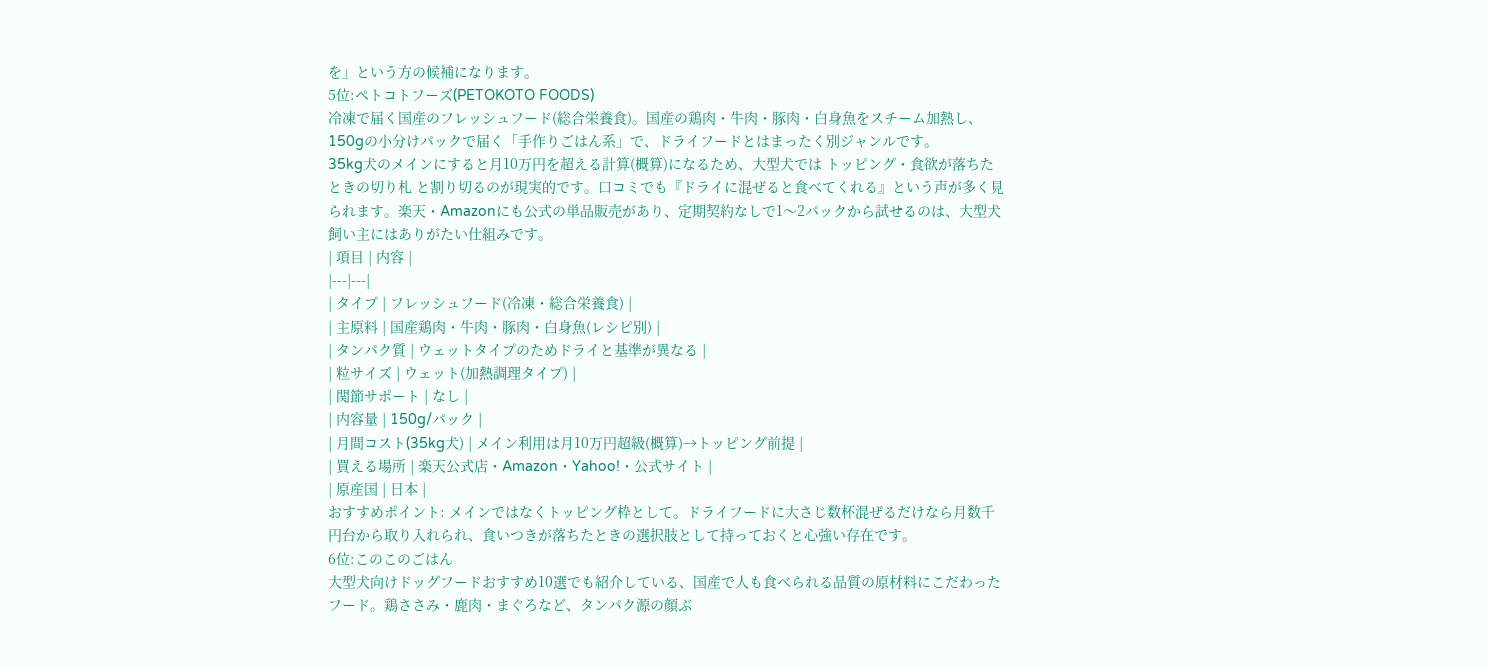を」という方の候補になります。
5位:ペトコトフーズ(PETOKOTO FOODS)
冷凍で届く国産のフレッシュフード(総合栄養食)。国産の鶏肉・牛肉・豚肉・白身魚をスチーム加熱し、150gの小分けパックで届く「手作りごはん系」で、ドライフードとはまったく別ジャンルです。
35kg犬のメインにすると月10万円を超える計算(概算)になるため、大型犬では トッピング・食欲が落ちたときの切り札 と割り切るのが現実的です。口コミでも『ドライに混ぜると食べてくれる』という声が多く見られます。楽天・Amazonにも公式の単品販売があり、定期契約なしで1〜2パックから試せるのは、大型犬飼い主にはありがたい仕組みです。
| 項目 | 内容 |
|---|---|
| タイプ | フレッシュフード(冷凍・総合栄養食) |
| 主原料 | 国産鶏肉・牛肉・豚肉・白身魚(レシピ別) |
| タンパク質 | ウェットタイプのためドライと基準が異なる |
| 粒サイズ | ウェット(加熱調理タイプ) |
| 関節サポート | なし |
| 内容量 | 150g/パック |
| 月間コスト(35kg犬) | メイン利用は月10万円超級(概算)→トッピング前提 |
| 買える場所 | 楽天公式店・Amazon・Yahoo!・公式サイト |
| 原産国 | 日本 |
おすすめポイント: メインではなくトッピング枠として。ドライフードに大さじ数杯混ぜるだけなら月数千円台から取り入れられ、食いつきが落ちたときの選択肢として持っておくと心強い存在です。
6位:このこのごはん
大型犬向けドッグフードおすすめ10選でも紹介している、国産で人も食べられる品質の原材料にこだわったフード。鶏ささみ・鹿肉・まぐろなど、タンパク源の顔ぶ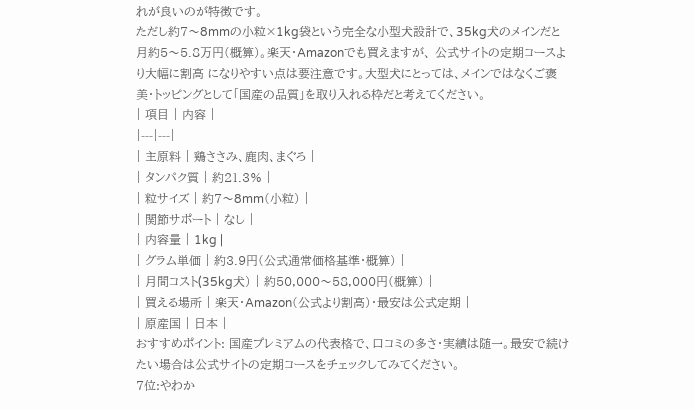れが良いのが特徴です。
ただし約7〜8mmの小粒×1kg袋という完全な小型犬設計で、35kg犬のメインだと月約5〜5.8万円(概算)。楽天・Amazonでも買えますが、 公式サイトの定期コースより大幅に割高 になりやすい点は要注意です。大型犬にとっては、メインではなくご褒美・トッピングとして「国産の品質」を取り入れる枠だと考えてください。
| 項目 | 内容 |
|---|---|
| 主原料 | 鶏ささみ、鹿肉、まぐろ |
| タンパク質 | 約21.3% |
| 粒サイズ | 約7〜8mm(小粒) |
| 関節サポート | なし |
| 内容量 | 1kg |
| グラム単価 | 約3.9円(公式通常価格基準・概算) |
| 月間コスト(35kg犬) | 約50,000〜58,000円(概算) |
| 買える場所 | 楽天・Amazon(公式より割高)・最安は公式定期 |
| 原産国 | 日本 |
おすすめポイント: 国産プレミアムの代表格で、口コミの多さ・実績は随一。最安で続けたい場合は公式サイトの定期コースをチェックしてみてください。
7位:やわか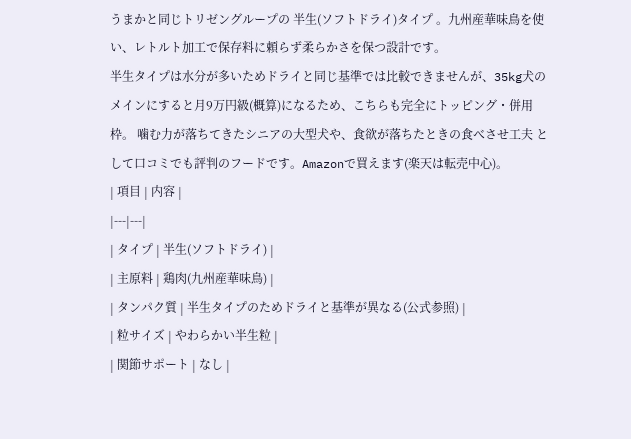うまかと同じトリゼングループの 半生(ソフトドライ)タイプ 。九州産華味鳥を使い、レトルト加工で保存料に頼らず柔らかさを保つ設計です。
半生タイプは水分が多いためドライと同じ基準では比較できませんが、35kg犬のメインにすると月9万円級(概算)になるため、こちらも完全にトッピング・併用枠。 噛む力が落ちてきたシニアの大型犬や、食欲が落ちたときの食べさせ工夫 として口コミでも評判のフードです。Amazonで買えます(楽天は転売中心)。
| 項目 | 内容 |
|---|---|
| タイプ | 半生(ソフトドライ) |
| 主原料 | 鶏肉(九州産華味鳥) |
| タンパク質 | 半生タイプのためドライと基準が異なる(公式参照) |
| 粒サイズ | やわらかい半生粒 |
| 関節サポート | なし |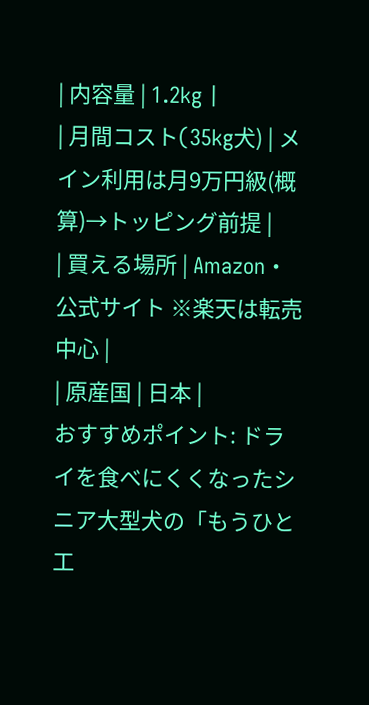| 内容量 | 1.2kg |
| 月間コスト(35kg犬) | メイン利用は月9万円級(概算)→トッピング前提 |
| 買える場所 | Amazon・公式サイト ※楽天は転売中心 |
| 原産国 | 日本 |
おすすめポイント: ドライを食べにくくなったシニア大型犬の「もうひと工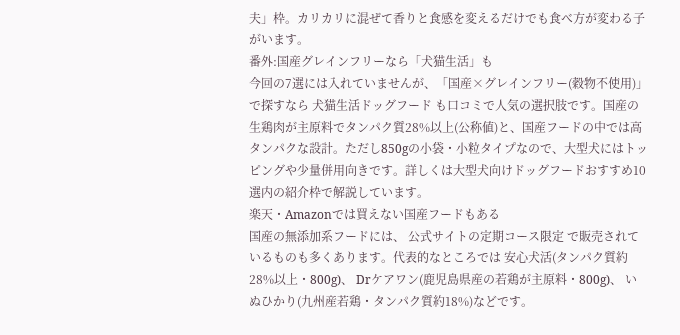夫」枠。カリカリに混ぜて香りと食感を変えるだけでも食べ方が変わる子がいます。
番外:国産グレインフリーなら「犬猫生活」も
今回の7選には入れていませんが、「国産×グレインフリー(穀物不使用)」で探すなら 犬猫生活ドッグフード も口コミで人気の選択肢です。国産の生鶏肉が主原料でタンパク質28%以上(公称値)と、国産フードの中では高タンパクな設計。ただし850gの小袋・小粒タイプなので、大型犬にはトッピングや少量併用向きです。詳しくは大型犬向けドッグフードおすすめ10選内の紹介枠で解説しています。
楽天・Amazonでは買えない国産フードもある
国産の無添加系フードには、 公式サイトの定期コース限定 で販売されているものも多くあります。代表的なところでは 安心犬活(タンパク質約28%以上・800g)、 Drケアワン(鹿児島県産の若鶏が主原料・800g)、 いぬひかり(九州産若鶏・タンパク質約18%)などです。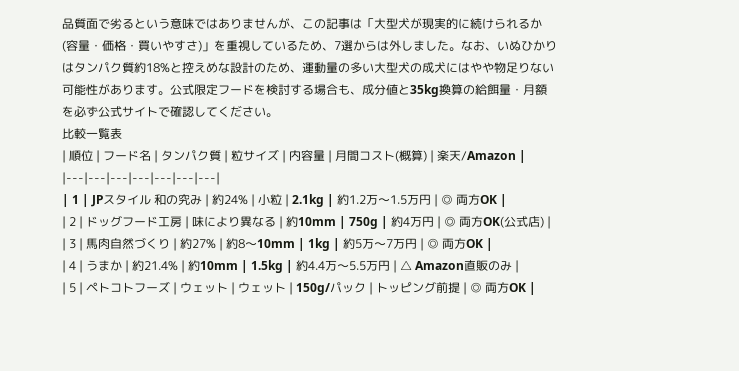品質面で劣るという意味ではありませんが、この記事は「大型犬が現実的に続けられるか(容量・価格・買いやすさ)」を重視しているため、7選からは外しました。なお、いぬひかりはタンパク質約18%と控えめな設計のため、運動量の多い大型犬の成犬にはやや物足りない可能性があります。公式限定フードを検討する場合も、成分値と35kg換算の給餌量・月額を必ず公式サイトで確認してください。
比較一覧表
| 順位 | フード名 | タンパク質 | 粒サイズ | 内容量 | 月間コスト(概算) | 楽天/Amazon |
|---|---|---|---|---|---|---|
| 1 | JPスタイル 和の究み | 約24% | 小粒 | 2.1kg | 約1.2万〜1.5万円 | ◎ 両方OK |
| 2 | ドッグフード工房 | 味により異なる | 約10mm | 750g | 約4万円 | ◎ 両方OK(公式店) |
| 3 | 馬肉自然づくり | 約27% | 約8〜10mm | 1kg | 約5万〜7万円 | ◎ 両方OK |
| 4 | うまか | 約21.4% | 約10mm | 1.5kg | 約4.4万〜5.5万円 | △ Amazon直販のみ |
| 5 | ペトコトフーズ | ウェット | ウェット | 150g/パック | トッピング前提 | ◎ 両方OK |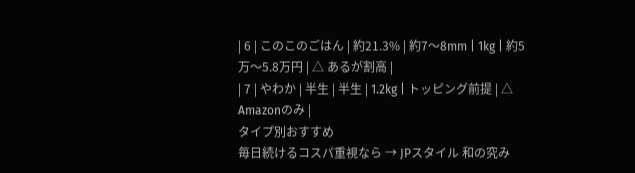| 6 | このこのごはん | 約21.3% | 約7〜8mm | 1kg | 約5万〜5.8万円 | △ あるが割高 |
| 7 | やわか | 半生 | 半生 | 1.2kg | トッピング前提 | △ Amazonのみ |
タイプ別おすすめ
毎日続けるコスパ重視なら → JPスタイル 和の究み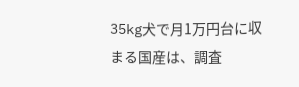35kg犬で月1万円台に収まる国産は、調査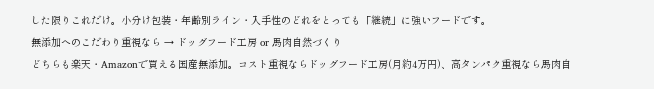した限りこれだけ。小分け包装・年齢別ライン・入手性のどれをとっても「継続」に強いフードです。
無添加へのこだわり重視なら → ドッグフード工房 or 馬肉自然づくり
どちらも楽天・Amazonで買える国産無添加。コスト重視ならドッグフード工房(月約4万円)、高タンパク重視なら馬肉自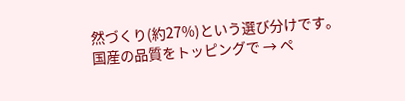然づくり(約27%)という選び分けです。
国産の品質をトッピングで → ペ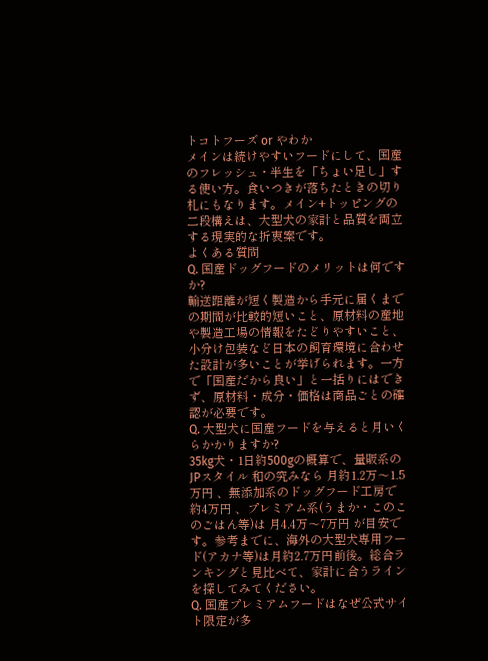トコトフーズ or やわか
メインは続けやすいフードにして、国産のフレッシュ・半生を「ちょい足し」する使い方。食いつきが落ちたときの切り札にもなります。メイン+トッピングの二段構えは、大型犬の家計と品質を両立する現実的な折衷案です。
よくある質問
Q. 国産ドッグフードのメリットは何ですか?
輸送距離が短く製造から手元に届くまでの期間が比較的短いこと、原材料の産地や製造工場の情報をたどりやすいこと、小分け包装など日本の飼育環境に合わせた設計が多いことが挙げられます。一方で「国産だから良い」と一括りにはできず、原材料・成分・価格は商品ごとの確認が必要です。
Q. 大型犬に国産フードを与えると月いくらかかりますか?
35kg犬・1日約500gの概算で、量販系のJPスタイル 和の究みなら 月約1.2万〜1.5万円 、無添加系のドッグフード工房で 約4万円 、プレミアム系(うまか・このこのごはん等)は 月4.4万〜7万円 が目安です。参考までに、海外の大型犬専用フード(アカナ等)は月約2.7万円前後。総合ランキングと見比べて、家計に合うラインを探してみてください。
Q. 国産プレミアムフードはなぜ公式サイト限定が多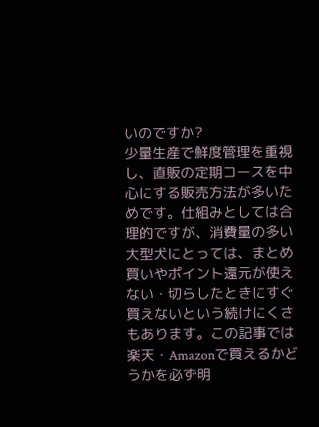いのですか?
少量生産で鮮度管理を重視し、直販の定期コースを中心にする販売方法が多いためです。仕組みとしては合理的ですが、消費量の多い大型犬にとっては、まとめ買いやポイント還元が使えない・切らしたときにすぐ買えないという続けにくさもあります。この記事では楽天・Amazonで買えるかどうかを必ず明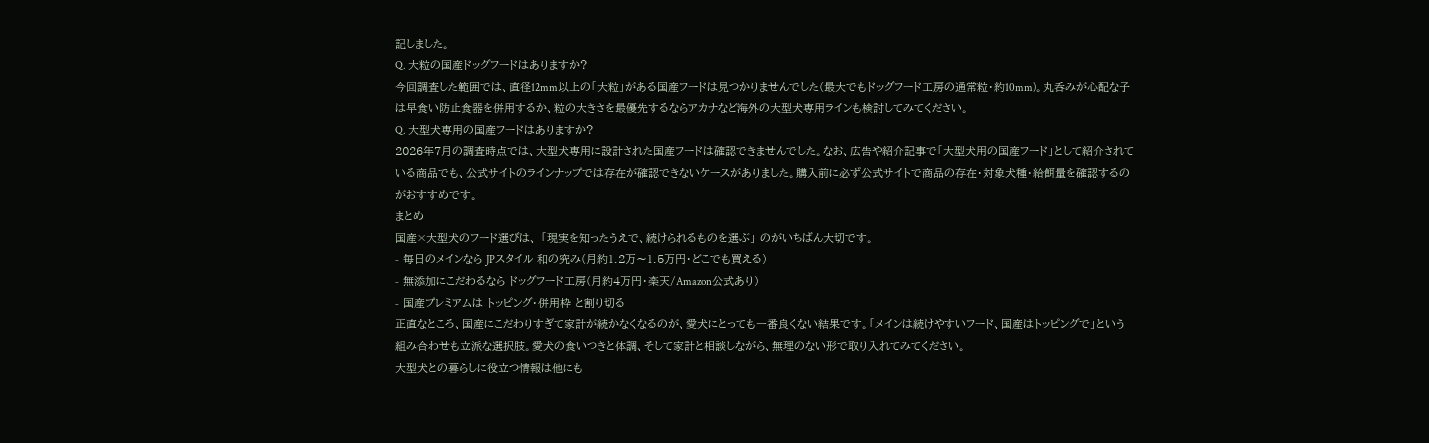記しました。
Q. 大粒の国産ドッグフードはありますか?
今回調査した範囲では、直径12mm以上の「大粒」がある国産フードは見つかりませんでした(最大でもドッグフード工房の通常粒・約10mm)。丸呑みが心配な子は早食い防止食器を併用するか、粒の大きさを最優先するならアカナなど海外の大型犬専用ラインも検討してみてください。
Q. 大型犬専用の国産フードはありますか?
2026年7月の調査時点では、大型犬専用に設計された国産フードは確認できませんでした。なお、広告や紹介記事で「大型犬用の国産フード」として紹介されている商品でも、公式サイトのラインナップでは存在が確認できないケースがありました。購入前に必ず公式サイトで商品の存在・対象犬種・給餌量を確認するのがおすすめです。
まとめ
国産×大型犬のフード選びは、 「現実を知ったうえで、続けられるものを選ぶ」 のがいちばん大切です。
- 毎日のメインなら JPスタイル 和の究み(月約1.2万〜1.5万円・どこでも買える)
- 無添加にこだわるなら ドッグフード工房(月約4万円・楽天/Amazon公式あり)
- 国産プレミアムは トッピング・併用枠 と割り切る
正直なところ、国産にこだわりすぎて家計が続かなくなるのが、愛犬にとっても一番良くない結果です。「メインは続けやすいフード、国産はトッピングで」という組み合わせも立派な選択肢。愛犬の食いつきと体調、そして家計と相談しながら、無理のない形で取り入れてみてください。
大型犬との暮らしに役立つ情報は他にも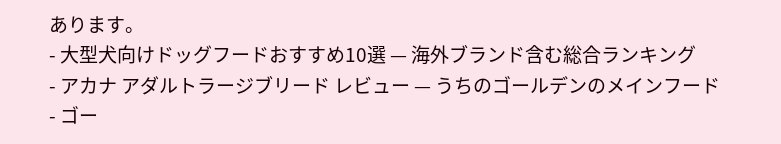あります。
- 大型犬向けドッグフードおすすめ10選 — 海外ブランド含む総合ランキング
- アカナ アダルトラージブリード レビュー — うちのゴールデンのメインフード
- ゴー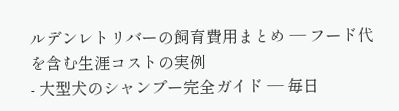ルデンレトリバーの飼育費用まとめ — フード代を含む生涯コストの実例
- 大型犬のシャンプー完全ガイド — 毎日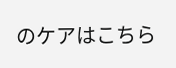のケアはこちら